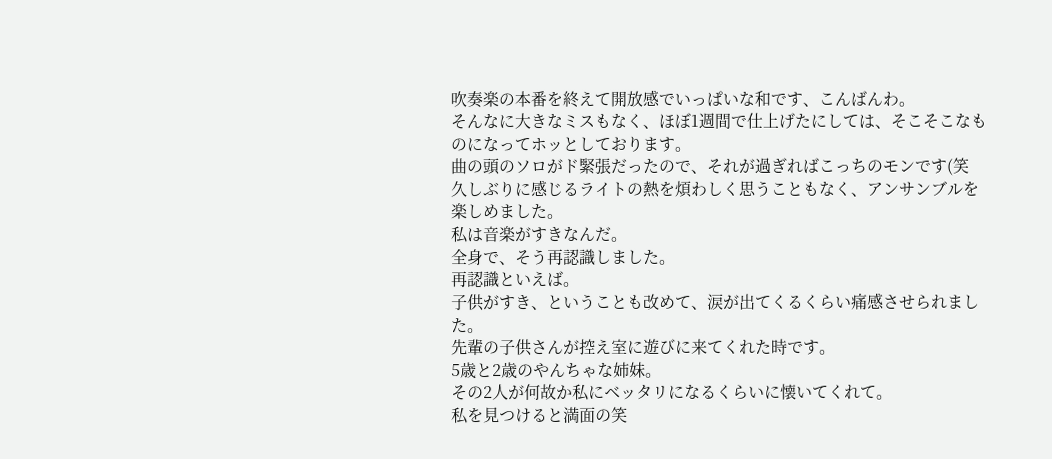吹奏楽の本番を終えて開放感でいっぱいな和です、こんばんわ。
そんなに大きなミスもなく、ほぼ1週間で仕上げたにしては、そこそこなものになってホッとしております。
曲の頭のソロがド緊張だったので、それが過ぎればこっちのモンです(笑
久しぶりに感じるライトの熱を煩わしく思うこともなく、アンサンブルを楽しめました。
私は音楽がすきなんだ。
全身で、そう再認識しました。
再認識といえば。
子供がすき、ということも改めて、涙が出てくるくらい痛感させられました。
先輩の子供さんが控え室に遊びに来てくれた時です。
5歳と2歳のやんちゃな姉妹。
その2人が何故か私にベッタリになるくらいに懐いてくれて。
私を見つけると満面の笑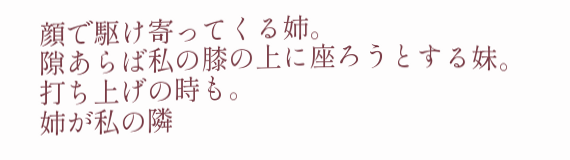顔で駆け寄ってくる姉。
隙あらば私の膝の上に座ろうとする妹。
打ち上げの時も。
姉が私の隣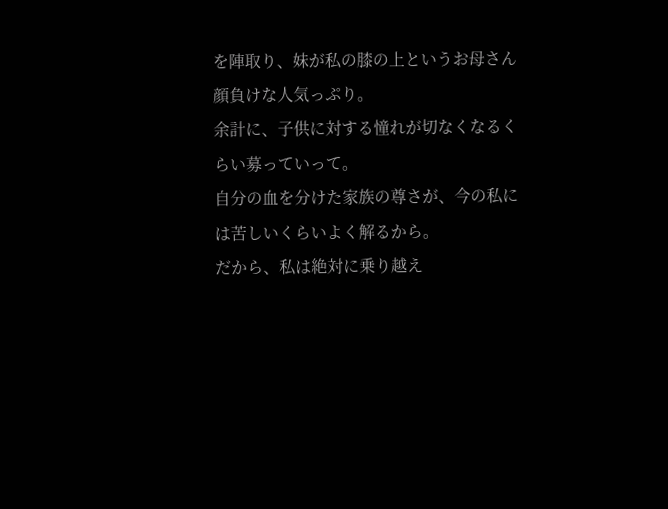を陣取り、妹が私の膝の上というお母さん顔負けな人気っぷり。
余計に、子供に対する憧れが切なくなるくらい募っていって。
自分の血を分けた家族の尊さが、今の私には苦しいくらいよく解るから。
だから、私は絶対に乗り越え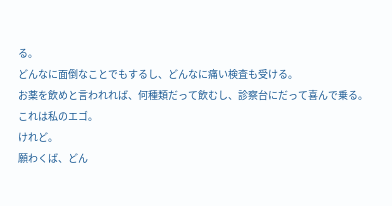る。
どんなに面倒なことでもするし、どんなに痛い検査も受ける。
お薬を飲めと言われれば、何種類だって飲むし、診察台にだって喜んで乗る。
これは私のエゴ。
けれど。
願わくば、どん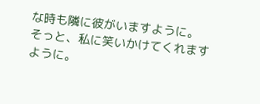な時も隣に彼がいますように。
そっと、私に笑いかけてくれますように。